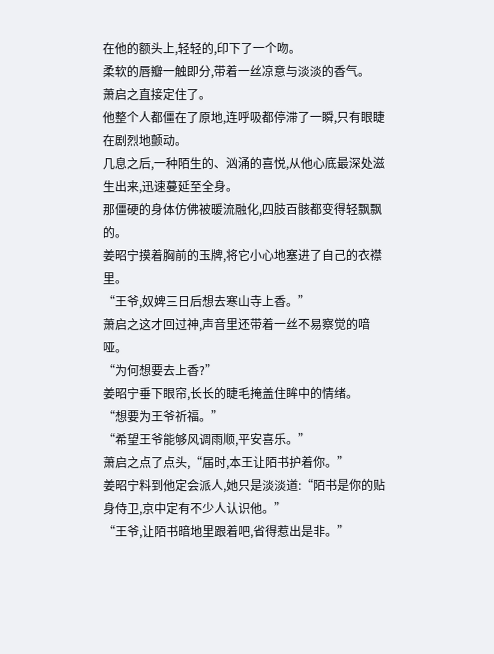在他的额头上,轻轻的,印下了一个吻。
柔软的唇瓣一触即分,带着一丝凉意与淡淡的香气。
萧启之直接定住了。
他整个人都僵在了原地,连呼吸都停滞了一瞬,只有眼睫在剧烈地颤动。
几息之后,一种陌生的、汹涌的喜悦,从他心底最深处滋生出来,迅速蔓延至全身。
那僵硬的身体仿佛被暖流融化,四肢百骸都变得轻飘飘的。
姜昭宁摸着胸前的玉牌,将它小心地塞进了自己的衣襟里。
“王爷,奴婢三日后想去寒山寺上香。”
萧启之这才回过神,声音里还带着一丝不易察觉的喑哑。
“为何想要去上香?”
姜昭宁垂下眼帘,长长的睫毛掩盖住眸中的情绪。
“想要为王爷祈福。”
“希望王爷能够风调雨顺,平安喜乐。”
萧启之点了点头,“届时,本王让陌书护着你。”
姜昭宁料到他定会派人,她只是淡淡道:“陌书是你的贴身侍卫,京中定有不少人认识他。”
“王爷,让陌书暗地里跟着吧,省得惹出是非。”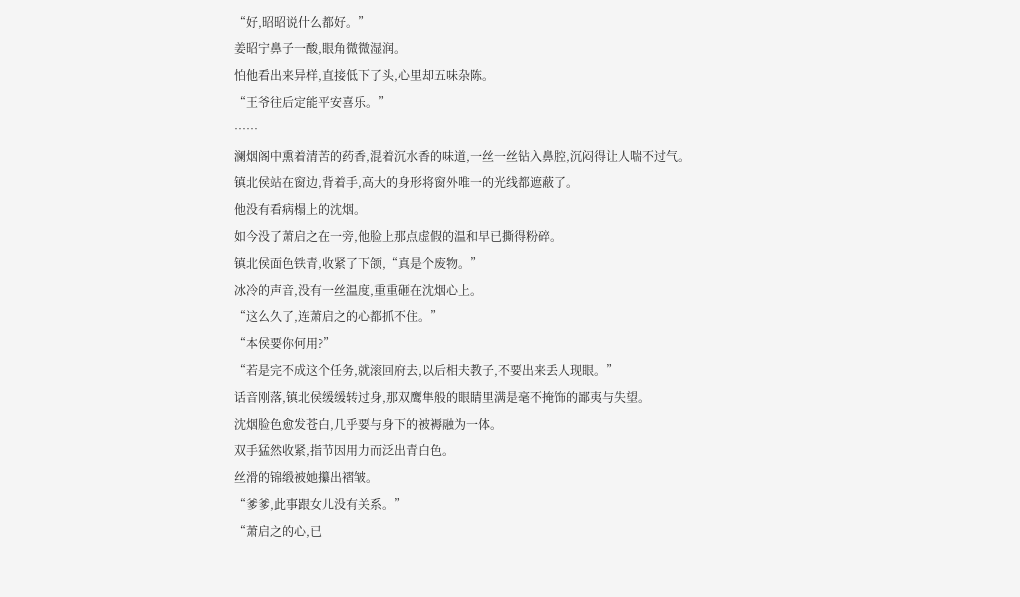“好,昭昭说什么都好。”
姜昭宁鼻子一酸,眼角微微湿润。
怕他看出来异样,直接低下了头,心里却五味杂陈。
“王爷往后定能平安喜乐。”
……
澜烟阁中熏着清苦的药香,混着沉水香的味道,一丝一丝钻入鼻腔,沉闷得让人喘不过气。
镇北侯站在窗边,背着手,高大的身形将窗外唯一的光线都遮蔽了。
他没有看病榻上的沈烟。
如今没了萧启之在一旁,他脸上那点虚假的温和早已撕得粉碎。
镇北侯面色铁青,收紧了下颌,“真是个废物。”
冰冷的声音,没有一丝温度,重重砸在沈烟心上。
“这么久了,连萧启之的心都抓不住。”
“本侯要你何用?”
“若是完不成这个任务,就滚回府去,以后相夫教子,不要出来丢人现眼。”
话音刚落,镇北侯缓缓转过身,那双鹰隼般的眼睛里满是毫不掩饰的鄙夷与失望。
沈烟脸色愈发苍白,几乎要与身下的被褥融为一体。
双手猛然收紧,指节因用力而泛出青白色。
丝滑的锦缎被她攥出褶皱。
“爹爹,此事跟女儿没有关系。”
“萧启之的心,已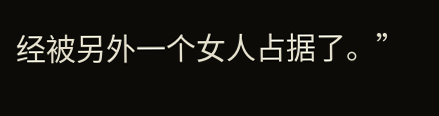经被另外一个女人占据了。”